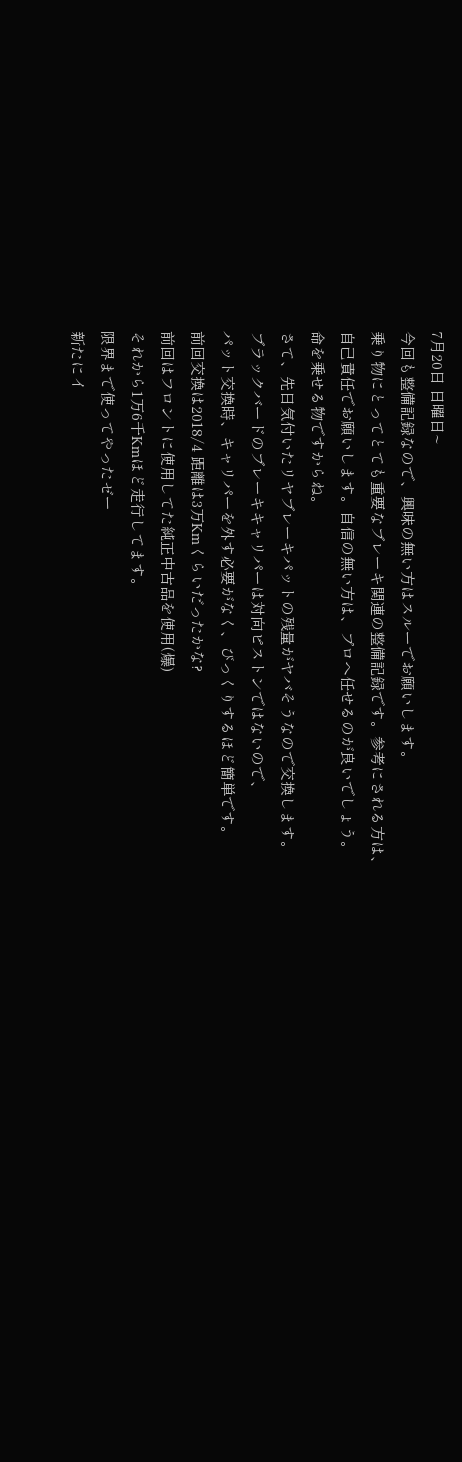7月20日 日曜日~
今回も整備記録なので、興味の無い方はスルーでお願いします。
乗り物にとってとても重要なブレーキ関連の整備記録です。参考にされる方は、
自己責任でお願いします。自信の無い方は、プロへ任せるのが良いでしょう。
命を乗せる物ですからね。
さて、先日気付いたリヤブレーキパットの残量がヤバそうなので交換します。
ブラックバードのブレーキキャリパーは対向ピストンではないので、
パット交換時、キャリパーを外す必要がなく、びっくりするほど簡単です。
前回交換は2018/4 距離は3万Kmくらいだったかな?
前回はフロントに使用してた純正中古品を使用(爆)
それから1万6千Kmほど走行してます。
限界まで使ってやったゼー
新たにイ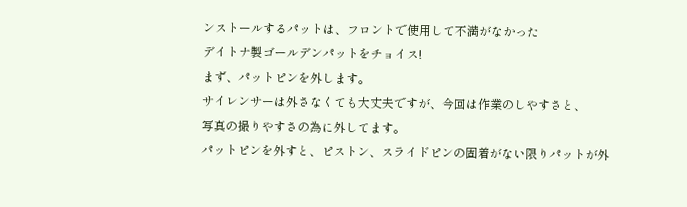ンストールするパットは、フロントで使用して不満がなかった
デイトナ製ゴールデンパットをチョイス!
まず、パットピンを外します。
サイレンサーは外さなくても大丈夫ですが、今回は作業のしやすさと、
写真の撮りやすさの為に外してます。
パットピンを外すと、ピストン、スライドピンの固着がない限りパットが外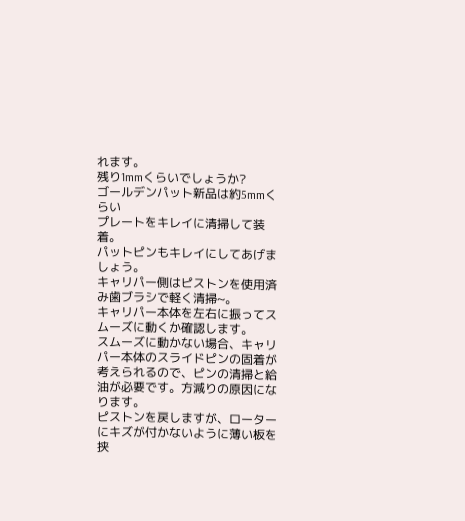れます。
残り1mmくらいでしょうか?
ゴールデンパット新品は約5mmくらい
プレートをキレイに清掃して装着。
パットピンもキレイにしてあげましょう。
キャリパー側はピストンを使用済み歯ブラシで軽く清掃~。
キャリパー本体を左右に振ってスムーズに動くか確認します。
スムーズに動かない場合、キャリパー本体のスライドピンの固着が
考えられるので、ピンの清掃と給油が必要です。方減りの原因になります。
ピストンを戻しますが、ローターにキズが付かないように薄い板を挟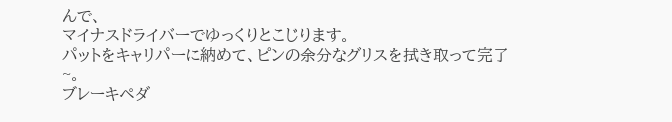んで、
マイナスドライバーでゆっくりとこじります。
パットをキャリパーに納めて、ピンの余分なグリスを拭き取って完了~。
ブレーキペダ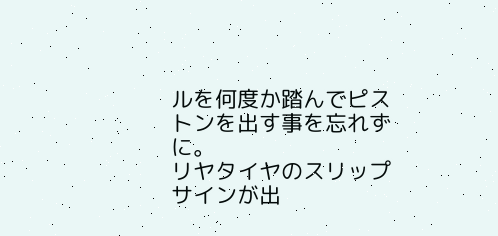ルを何度か踏んでピストンを出す事を忘れずに。
リヤタイヤのスリップサインが出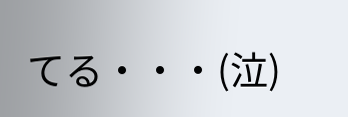てる・・・(泣)